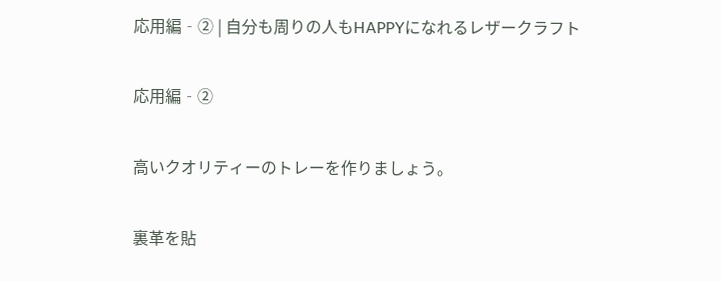応用編‐② | 自分も周りの人もHAPPYになれるレザークラフト

応用編‐②

高いクオリティーのトレーを作りましょう。

裏革を貼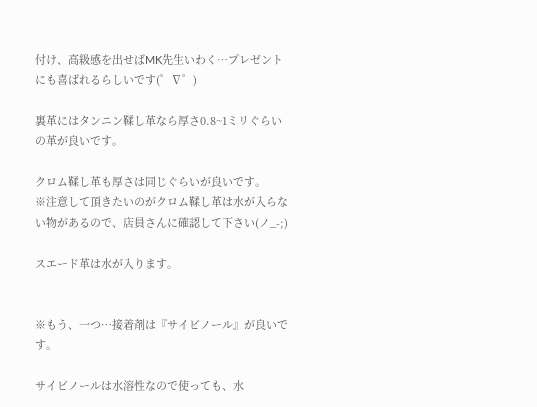付け、高級感を出せばMK先生いわく…プレゼントにも喜ばれるらしいです(゜∇゜)

裏革にはタンニン鞣し革なら厚さ0.8~1ミリぐらいの革が良いです。

クロム鞣し革も厚さは同じぐらいが良いです。
※注意して頂きたいのがクロム鞣し革は水が入らない物があるので、店員さんに確認して下さい(ノ_-;)

スエード革は水が入ります。


※もう、一つ…接着剤は『サイビノール』が良いです。

サイビノールは水溶性なので使っても、水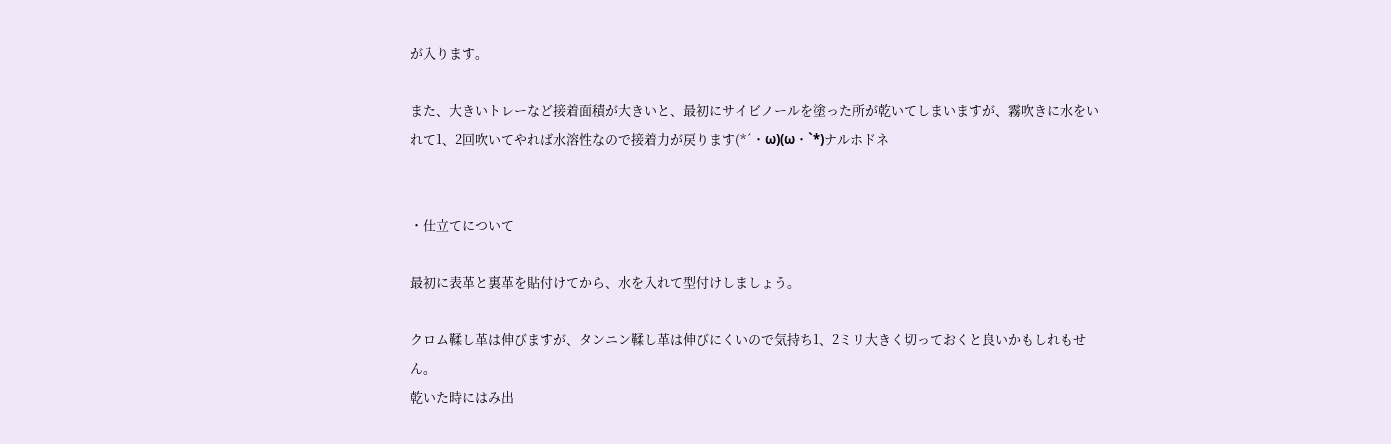が入ります。

また、大きいトレーなど接着面積が大きいと、最初にサイビノールを塗った所が乾いてしまいますが、霧吹きに水をいれて1、2回吹いてやれば水溶性なので接着力が戻ります(*´・ω)(ω・`*)ナルホドネ


・仕立てについて

最初に表革と裏革を貼付けてから、水を入れて型付けしましょう。

クロム鞣し革は伸びますが、タンニン鞣し革は伸びにくいので気持ち1、2ミリ大きく切っておくと良いかもしれもせん。
乾いた時にはみ出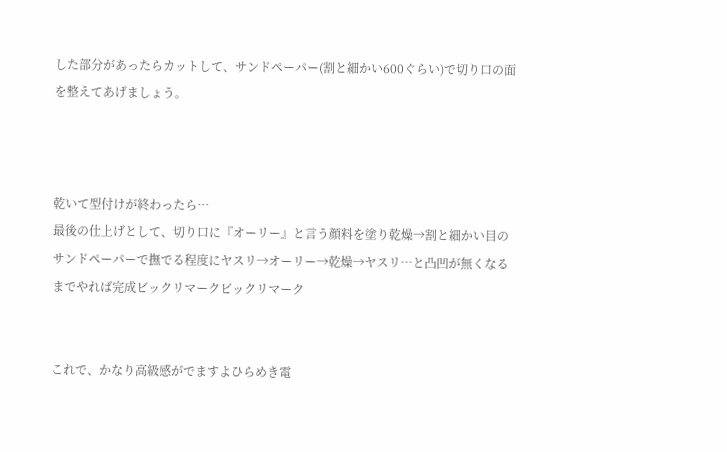した部分があったらカットして、サンドペーパー(割と細かい600ぐらい)で切り口の面を整えてあげましょう。



乾いて型付けが終わったら…
最後の仕上げとして、切り口に『オーリー』と言う顔料を塗り乾燥→割と細かい目のサンドペーパーで撫でる程度にヤスリ→オーリー→乾燥→ヤスリ…と凸凹が無くなるまでやれば完成ビックリマークビックリマーク


これで、かなり高級感がでますよひらめき電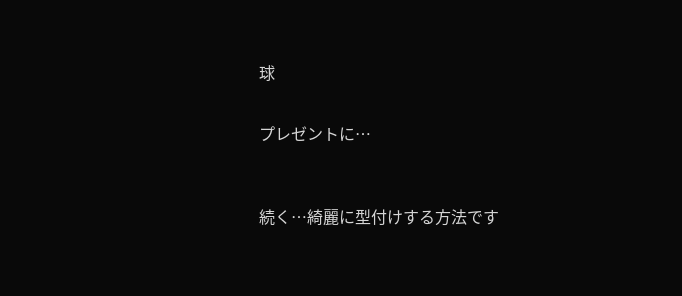球


プレゼントに…



続く…綺麗に型付けする方法です